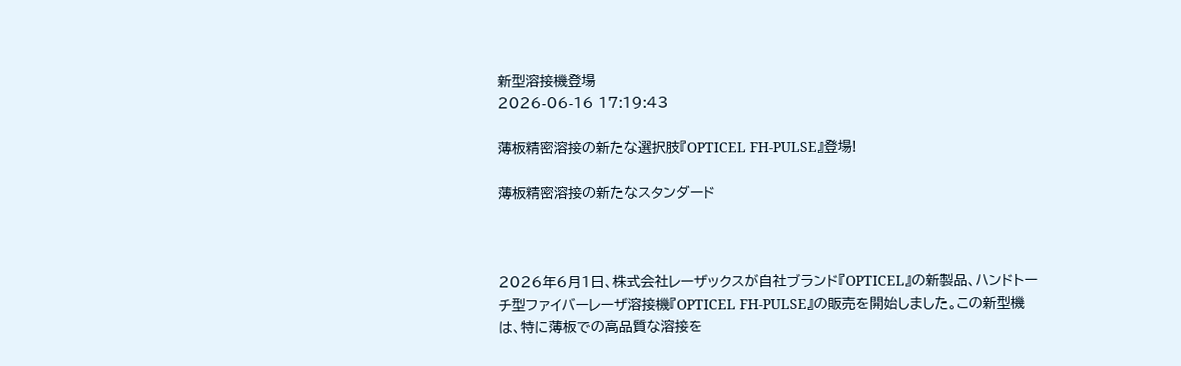新型溶接機登場
2026-06-16 17:19:43

薄板精密溶接の新たな選択肢『OPTICEL FH-PULSE』登場!

薄板精密溶接の新たなスタンダード



2026年6月1日、株式会社レーザックスが自社ブランド『OPTICEL』の新製品、ハンドトーチ型ファイバーレーザ溶接機『OPTICEL FH-PULSE』の販売を開始しました。この新型機は、特に薄板での高品質な溶接を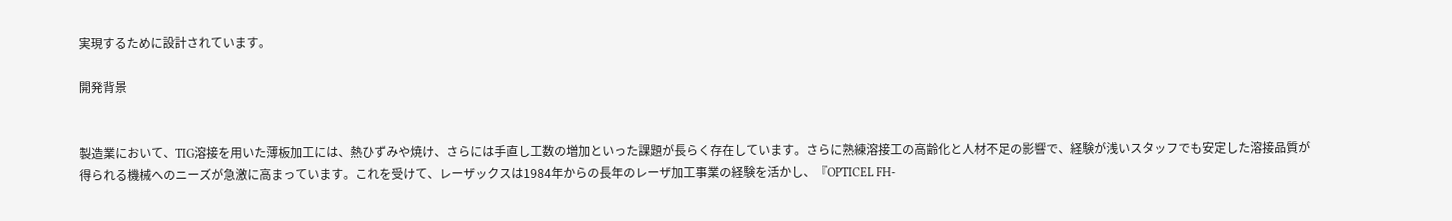実現するために設計されています。

開発背景


製造業において、TIG溶接を用いた薄板加工には、熱ひずみや焼け、さらには手直し工数の増加といった課題が長らく存在しています。さらに熟練溶接工の高齢化と人材不足の影響で、経験が浅いスタッフでも安定した溶接品質が得られる機械へのニーズが急激に高まっています。これを受けて、レーザックスは1984年からの長年のレーザ加工事業の経験を活かし、『OPTICEL FH-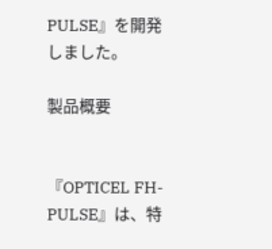PULSE』を開発しました。

製品概要


『OPTICEL FH-PULSE』は、特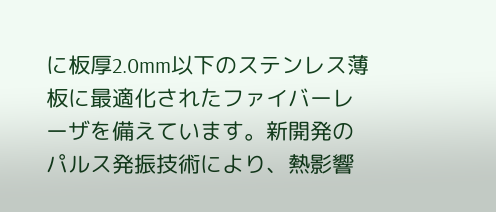に板厚2.0mm以下のステンレス薄板に最適化されたファイバーレーザを備えています。新開発のパルス発振技術により、熱影響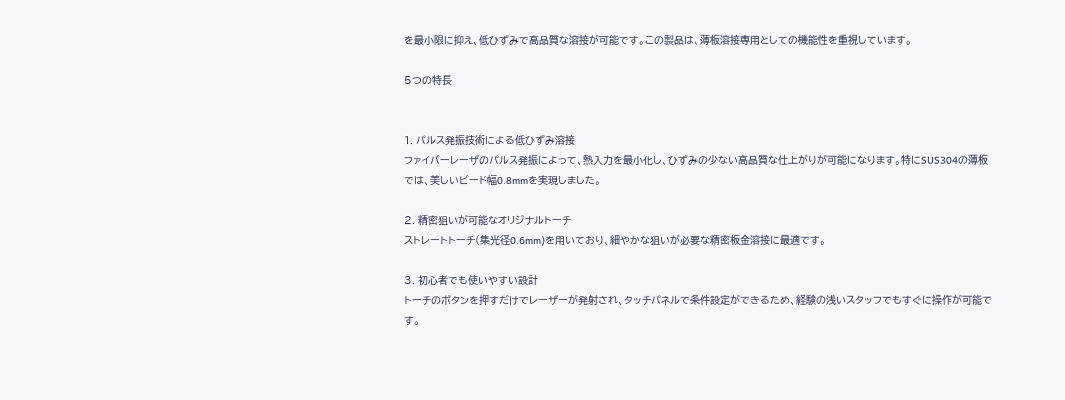を最小限に抑え、低ひずみで高品質な溶接が可能です。この製品は、薄板溶接専用としての機能性を重視しています。

5つの特長


1. パルス発振技術による低ひずみ溶接
ファイバーレーザのパルス発振によって、熱入力を最小化し、ひずみの少ない高品質な仕上がりが可能になります。特にSUS304の薄板では、美しいビード幅0.8mmを実現しました。

2. 精密狙いが可能なオリジナルトーチ
ストレートトーチ(集光径0.6mm)を用いており、細やかな狙いが必要な精密板金溶接に最適です。

3. 初心者でも使いやすい設計
トーチのボタンを押すだけでレーザーが発射され、タッチパネルで条件設定ができるため、経験の浅いスタッフでもすぐに操作が可能です。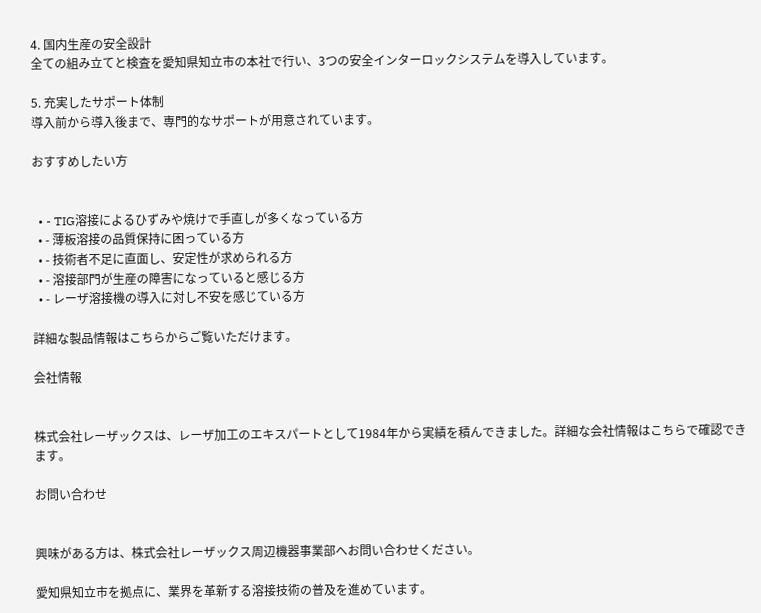4. 国内生産の安全設計
全ての組み立てと検査を愛知県知立市の本社で行い、3つの安全インターロックシステムを導入しています。

5. 充実したサポート体制
導入前から導入後まで、専門的なサポートが用意されています。

おすすめしたい方


  • - TIG溶接によるひずみや焼けで手直しが多くなっている方
  • - 薄板溶接の品質保持に困っている方
  • - 技術者不足に直面し、安定性が求められる方
  • - 溶接部門が生産の障害になっていると感じる方
  • - レーザ溶接機の導入に対し不安を感じている方

詳細な製品情報はこちらからご覧いただけます。

会社情報


株式会社レーザックスは、レーザ加工のエキスパートとして1984年から実績を積んできました。詳細な会社情報はこちらで確認できます。

お問い合わせ


興味がある方は、株式会社レーザックス周辺機器事業部へお問い合わせください。

愛知県知立市を拠点に、業界を革新する溶接技術の普及を進めています。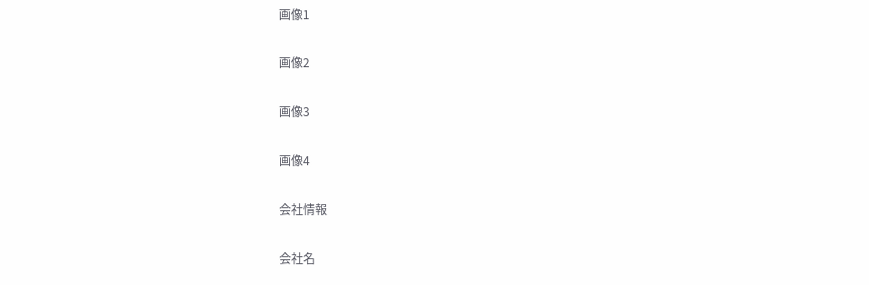画像1

画像2

画像3

画像4

会社情報

会社名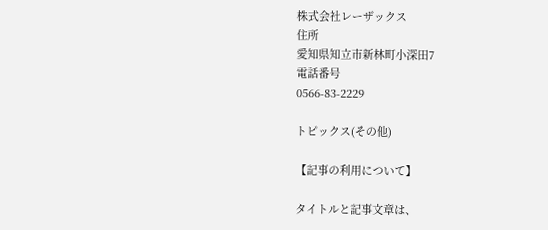株式会社レーザックス
住所
愛知県知立市新林町小深田7
電話番号
0566-83-2229

トピックス(その他)

【記事の利用について】

タイトルと記事文章は、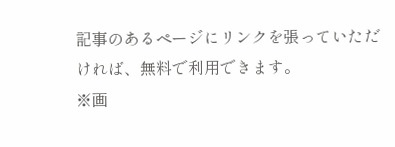記事のあるページにリンクを張っていただければ、無料で利用できます。
※画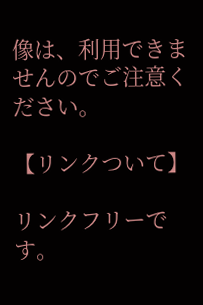像は、利用できませんのでご注意ください。

【リンクついて】

リンクフリーです。